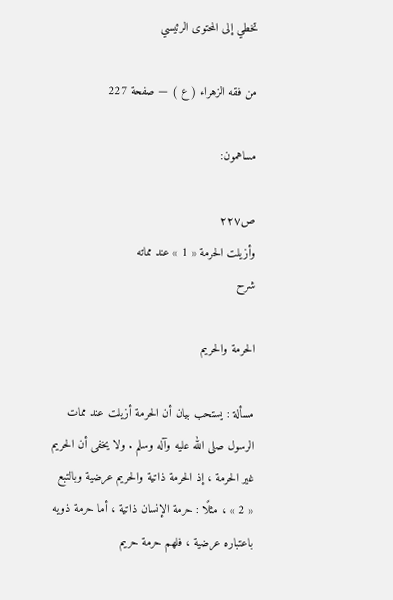تخطي إلى المحتوى الرئيسي

من فقه الزهراء ( ع ) — صفحة 227

مساهمون:

ص٢٢٧
وأزيلت الحرمة « 1 » عند مماته
شرح

الحرمة والحريم

مسألة : يستحب بيان أن الحرمة أزيلت عند ممات الرسول صلى الله عليه وآله وسلم . ولا يخفى أن الحريم غير الحرمة ، إذ الحرمة ذاتية والحريم عرضية وبالتبع « 2 » ، مثلًا : حرمة الإنسان ذاتية ، أما حرمة ذويه باعتباره عرضية ، فلهم حرمة حريم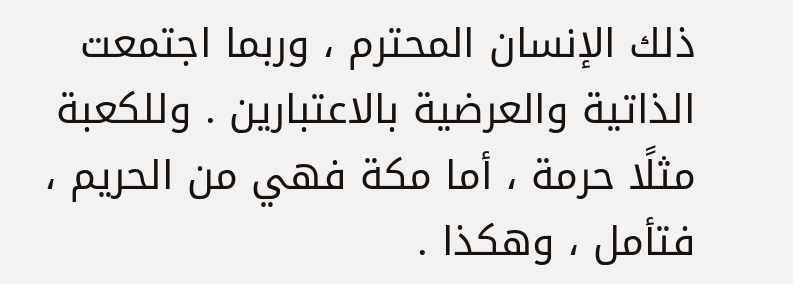ذلك الإنسان المحترم ، وربما اجتمعت الذاتية والعرضية بالاعتبارين . وللكعبة مثلًا حرمة ، أما مكة فهي من الحريم ، فتأمل ، وهكذا .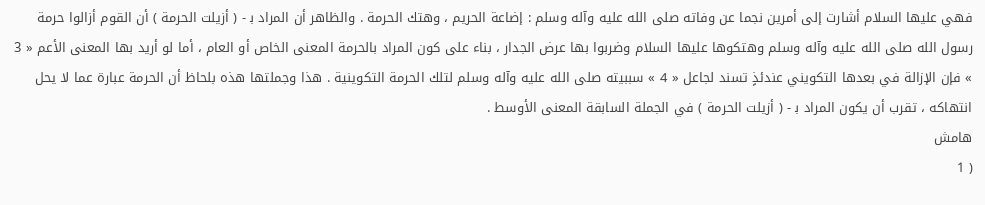فهي عليها السلام أشارت إلى أمرين نجما عن وفاته صلى الله عليه وآله وسلم : إضاعة الحريم ، وهتك الحرمة . والظاهر أن المراد ب‍ - ( أزيلت الحرمة ) أن القوم أزالوا حرمة رسول الله صلى الله عليه وآله وسلم وهتكوها عليها السلام وضربوا بها عرض الجدار ، بناء على كون المراد بالحرمة المعنى الخاص أو العام ، أما لو أريد بها المعنى الأعم « 3 » فإن الإزالة في بعدها التكويني عندئذٍ تسند لجاعل « 4 » سببيته صلى الله عليه وآله وسلم لتلك الحرمة التكوينية . هذا وجملتها هذه بلحاظ أن الحرمة عبارة عما لا يحل انتهاكه ، تقرب أن يكون المراد ب‍ - ( أزيلت الحرمة ) في الجملة السابقة المعنى الأوسط .
هامش
( 1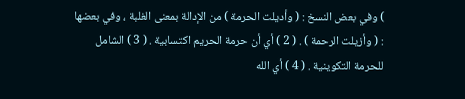) وفي بعض النسخ : ( وأديلت الحرمة ) من الإدالة بمعنى الغلبة ، وفي بعضها : ( وأزيلت الرحمة ) . ( 2 ) أي أن حرمة الحريم اكتسابية . ( 3 ) الشامل للحرمة التكوينية . ( 4 ) أي الله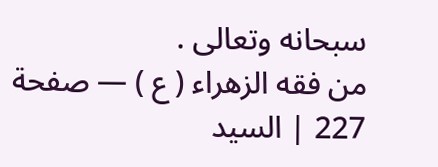سبحانه وتعالى .
من فقه الزهراء ( ع ) — صفحة 227 | السيد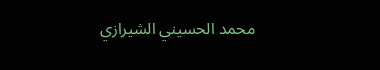محمد الحسيني الشيرازي